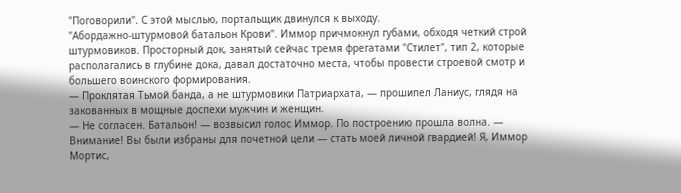"Поговорили". С этой мыслью, портальщик двинулся к выходу.
"Абордажно-штурмовой батальон Крови". Иммор причмокнул губами, обходя четкий строй штурмовиков. Просторный док, занятый сейчас тремя фрегатами "Стилет", тип 2, которые располагались в глубине дока, давал достаточно места, чтобы провести строевой смотр и большего воинского формирования.
— Проклятая Тьмой банда, а не штурмовики Патриархата, — прошипел Ланиус, глядя на закованных в мощные доспехи мужчин и женщин.
— Не согласен. Батальон! — возвысил голос Иммор. По построению прошла волна. — Внимание! Вы были избраны для почетной цели — стать моей личной гвардией! Я, Иммор Мортис,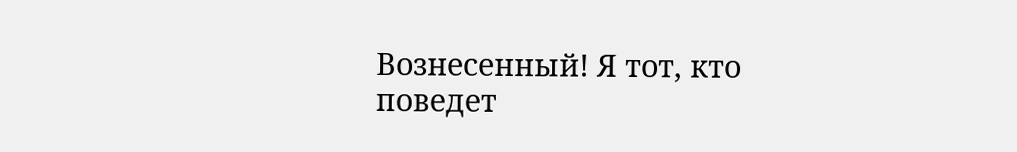Вознесенный! Я тот, кто поведет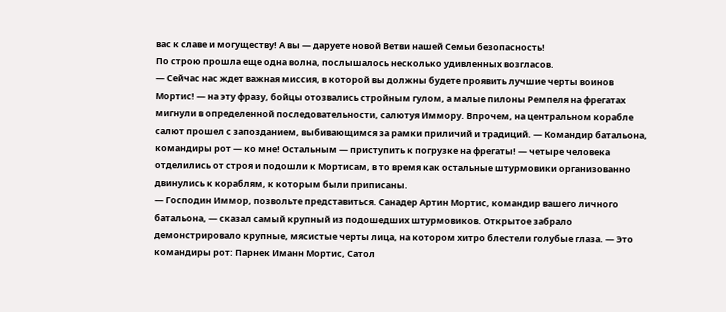вас к славе и могуществу! А вы — даруете новой Ветви нашей Семьи безопасность!
По строю прошла еще одна волна, послышалось несколько удивленных возгласов.
— Сейчас нас ждет важная миссия, в которой вы должны будете проявить лучшие черты воинов Мортис! — на эту фразу, бойцы отозвались стройным гулом, а малые пилоны Ремпеля на фрегатах мигнули в определенной последовательности, салютуя Иммору. Впрочем, на центральном корабле салют прошел с запозданием, выбивающимся за рамки приличий и традиций. — Командир батальона, командиры рот — ко мне! Остальным — приступить к погрузке на фрегаты! — четыре человека отделились от строя и подошли к Мортисам, в то время как остальные штурмовики организованно двинулись к кораблям, к которым были приписаны.
— Господин Иммор, позвольте представиться. Санадер Артин Мортис, командир вашего личного батальона, — сказал самый крупный из подошедших штурмовиков. Открытое забрало демонстрировало крупные, мясистые черты лица, на котором хитро блестели голубые глаза. — Это командиры рот: Парнек Иманн Мортис, Сатол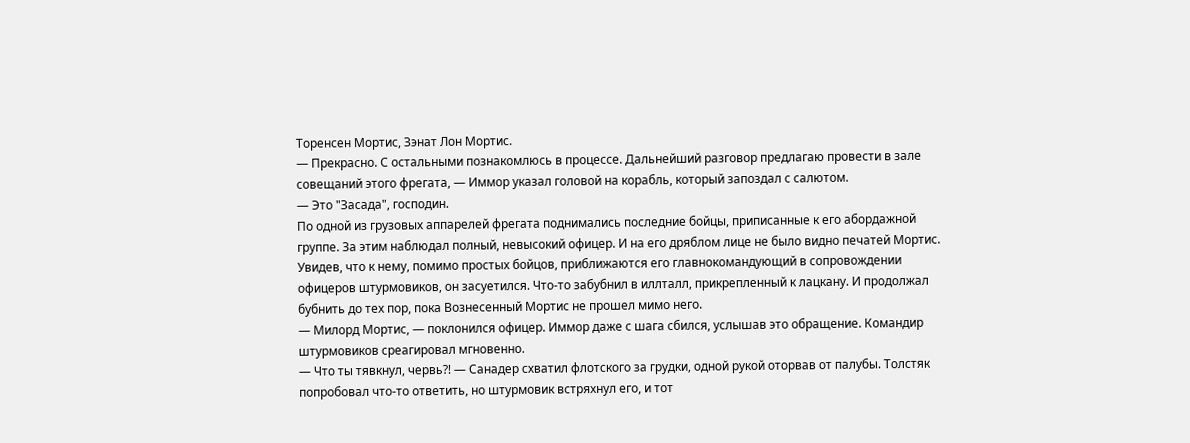Торенсен Мортис, Зэнат Лон Мортис.
— Прекрасно. С остальными познакомлюсь в процессе. Дальнейший разговор предлагаю провести в зале совещаний этого фрегата, — Иммор указал головой на корабль, который запоздал с салютом.
— Это "Засада", господин.
По одной из грузовых аппарелей фрегата поднимались последние бойцы, приписанные к его абордажной группе. За этим наблюдал полный, невысокий офицер. И на его дряблом лице не было видно печатей Мортис. Увидев, что к нему, помимо простых бойцов, приближаются его главнокомандующий в сопровождении офицеров штурмовиков, он засуетился. Что-то забубнил в иллталл, прикрепленный к лацкану. И продолжал бубнить до тех пор, пока Вознесенный Мортис не прошел мимо него.
— Милорд Мортис, — поклонился офицер. Иммор даже с шага сбился, услышав это обращение. Командир штурмовиков среагировал мгновенно.
— Что ты тявкнул, червь?! — Санадер схватил флотского за грудки, одной рукой оторвав от палубы. Толстяк попробовал что-то ответить, но штурмовик встряхнул его, и тот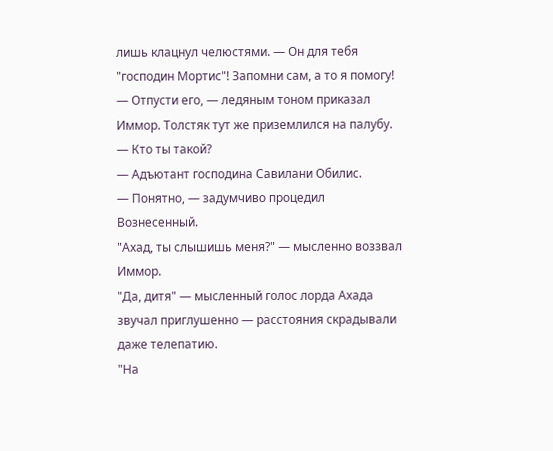лишь клацнул челюстями. — Он для тебя "господин Мортис"! Запомни сам, а то я помогу!
— Отпусти его, — ледяным тоном приказал Иммор. Толстяк тут же приземлился на палубу. — Кто ты такой?
— Адъютант господина Савилани Обилис.
— Понятно, — задумчиво процедил Вознесенный.
"Ахад, ты слышишь меня?" — мысленно воззвал Иммор.
"Да, дитя" — мысленный голос лорда Ахада звучал приглушенно — расстояния скрадывали даже телепатию.
"На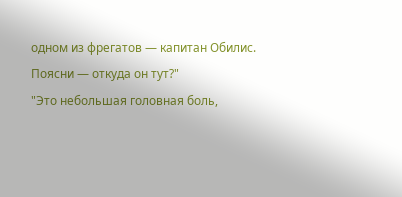одном из фрегатов — капитан Обилис. Поясни — откуда он тут?"
"Это небольшая головная боль,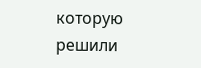которую решили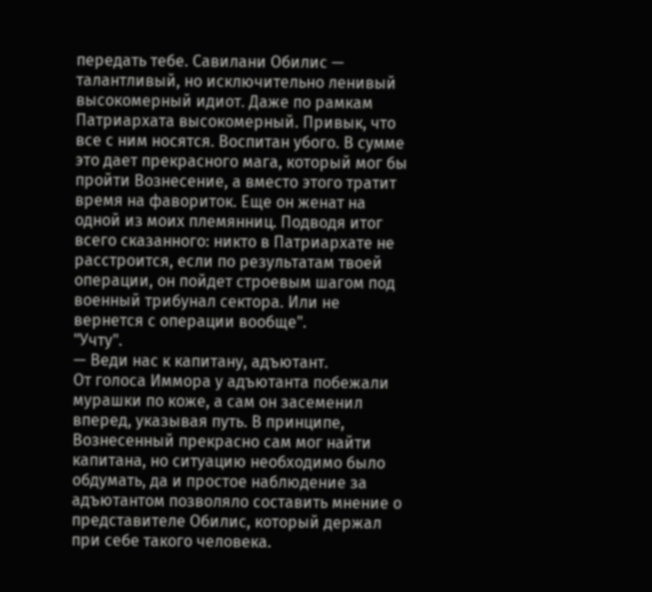передать тебе. Савилани Обилис — талантливый, но исключительно ленивый высокомерный идиот. Даже по рамкам Патриархата высокомерный. Привык, что все с ним носятся. Воспитан убого. В сумме это дает прекрасного мага, который мог бы пройти Вознесение, а вместо этого тратит время на фавориток. Еще он женат на одной из моих племянниц. Подводя итог всего сказанного: никто в Патриархате не расстроится, если по результатам твоей операции, он пойдет строевым шагом под военный трибунал сектора. Или не вернется с операции вообще".
"Учту".
— Веди нас к капитану, адъютант.
От голоса Иммора у адъютанта побежали мурашки по коже, а сам он засеменил вперед, указывая путь. В принципе, Вознесенный прекрасно сам мог найти капитана, но ситуацию необходимо было обдумать, да и простое наблюдение за адъютантом позволяло составить мнение о представителе Обилис, который держал при себе такого человека.